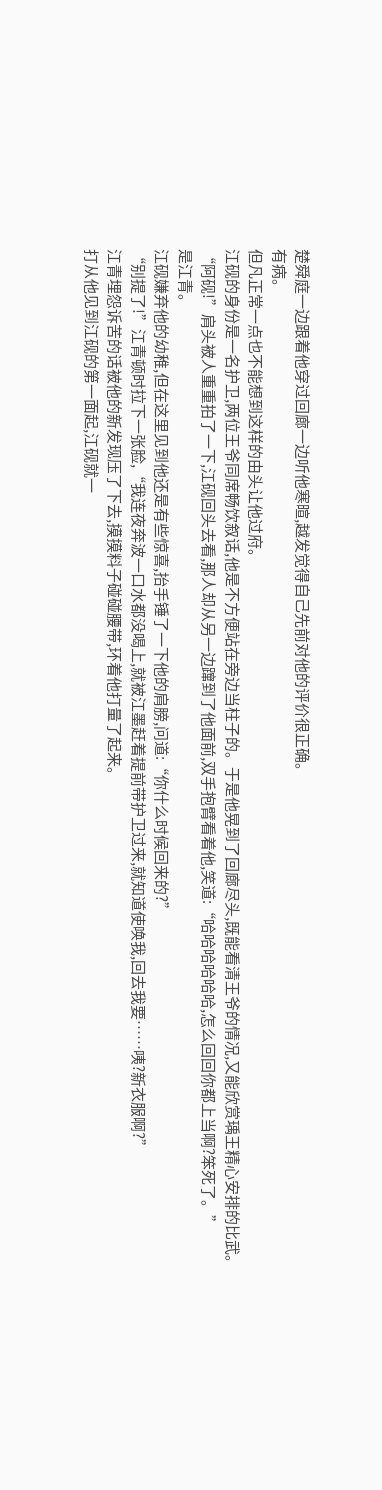楚舜庭一边跟着他穿过回廊一边听他寒暄,越发觉得自己先前对他的评价很正确。
有病。
但凡正常一点也不能想到这样的由头让他过府。
江砚的身份是一名护卫,两位王爷同席畅饮叙话,他是不方便站在旁边当柱子的。于是他晃到了回廊尽头,既能看清王爷的情况,又能欣赏瑀王精心安排的比武。
“阿砚!”肩头被人重重拍了一下,江砚回头去看,那人却从另一边蹿到了他面前,双手抱臂看着他,笑道:“哈哈哈哈哈哈,怎么回回你都上当啊?笨死了。”
是江青。
江砚嫌弃他的幼稚,但在这里见到他还是有些惊喜,抬手锤了一下他的肩膀,问道:“你什么时候回来的?”
“别提了!”江青顿时拉下一张脸,“我连夜奔波一口水都没喝上,就被江墨赶着提前带护卫过来,就知道使唤我,回去我要……咦?新衣服啊?”
江青埋怨诉苦的话被他的新发现压了下去,摸摸料子碰碰腰带,环着他打量了起来。
打从他见到江砚的第一面起,江砚就一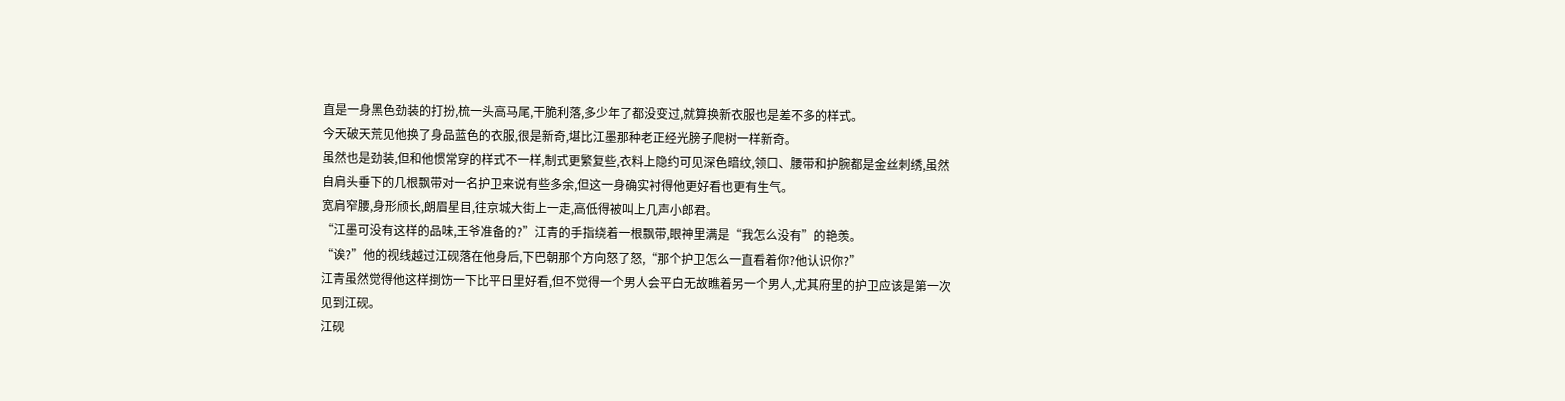直是一身黑色劲装的打扮,梳一头高马尾,干脆利落,多少年了都没变过,就算换新衣服也是差不多的样式。
今天破天荒见他换了身品蓝色的衣服,很是新奇,堪比江墨那种老正经光膀子爬树一样新奇。
虽然也是劲装,但和他惯常穿的样式不一样,制式更繁复些,衣料上隐约可见深色暗纹,领口、腰带和护腕都是金丝刺绣,虽然自肩头垂下的几根飘带对一名护卫来说有些多余,但这一身确实衬得他更好看也更有生气。
宽肩窄腰,身形颀长,朗眉星目,往京城大街上一走,高低得被叫上几声小郎君。
“江墨可没有这样的品味,王爷准备的?”江青的手指绕着一根飘带,眼神里满是“我怎么没有”的艳羡。
“诶?”他的视线越过江砚落在他身后,下巴朝那个方向怒了怒,“那个护卫怎么一直看着你?他认识你?”
江青虽然觉得他这样捯饬一下比平日里好看,但不觉得一个男人会平白无故瞧着另一个男人,尤其府里的护卫应该是第一次见到江砚。
江砚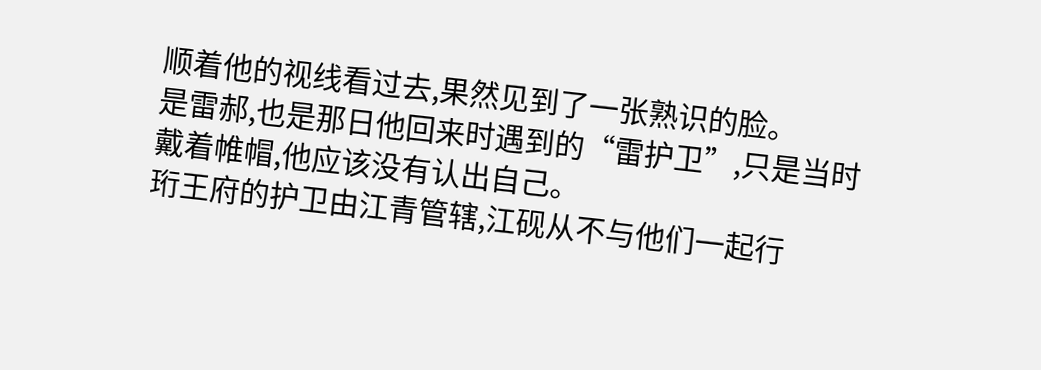顺着他的视线看过去,果然见到了一张熟识的脸。
是雷郝,也是那日他回来时遇到的“雷护卫”,只是当时戴着帷帽,他应该没有认出自己。
珩王府的护卫由江青管辖,江砚从不与他们一起行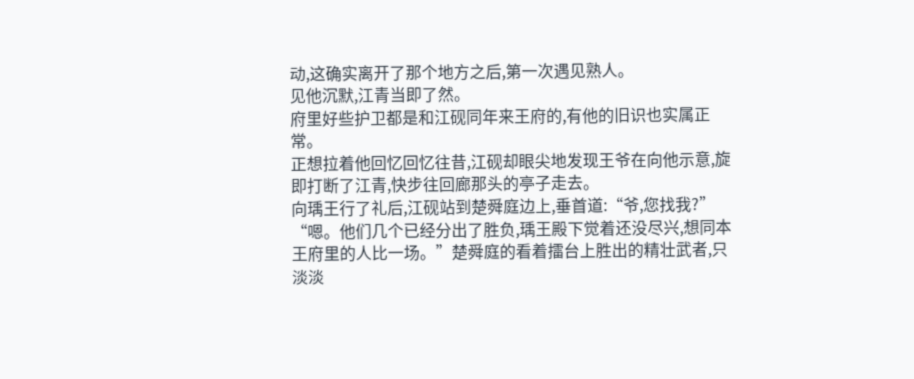动,这确实离开了那个地方之后,第一次遇见熟人。
见他沉默,江青当即了然。
府里好些护卫都是和江砚同年来王府的,有他的旧识也实属正常。
正想拉着他回忆回忆往昔,江砚却眼尖地发现王爷在向他示意,旋即打断了江青,快步往回廊那头的亭子走去。
向瑀王行了礼后,江砚站到楚舜庭边上,垂首道:“爷,您找我?”
“嗯。他们几个已经分出了胜负,瑀王殿下觉着还没尽兴,想同本王府里的人比一场。”楚舜庭的看着擂台上胜出的精壮武者,只淡淡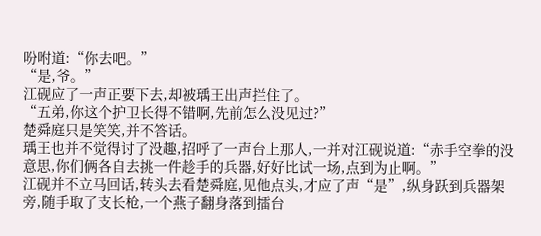吩咐道:“你去吧。”
“是,爷。”
江砚应了一声正要下去,却被瑀王出声拦住了。
“五弟,你这个护卫长得不错啊,先前怎么没见过?”
楚舜庭只是笑笑,并不答话。
瑀王也并不觉得讨了没趣,招呼了一声台上那人,一并对江砚说道:“赤手空拳的没意思,你们俩各自去挑一件趁手的兵器,好好比试一场,点到为止啊。”
江砚并不立马回话,转头去看楚舜庭,见他点头,才应了声“是”,纵身跃到兵器架旁,随手取了支长枪,一个燕子翻身落到擂台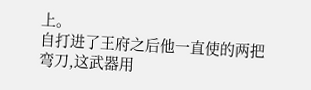上。
自打进了王府之后他一直使的两把弯刀,这武器用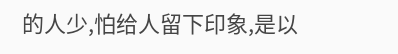的人少,怕给人留下印象,是以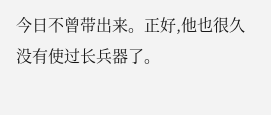今日不曾带出来。正好,他也很久没有使过长兵器了。